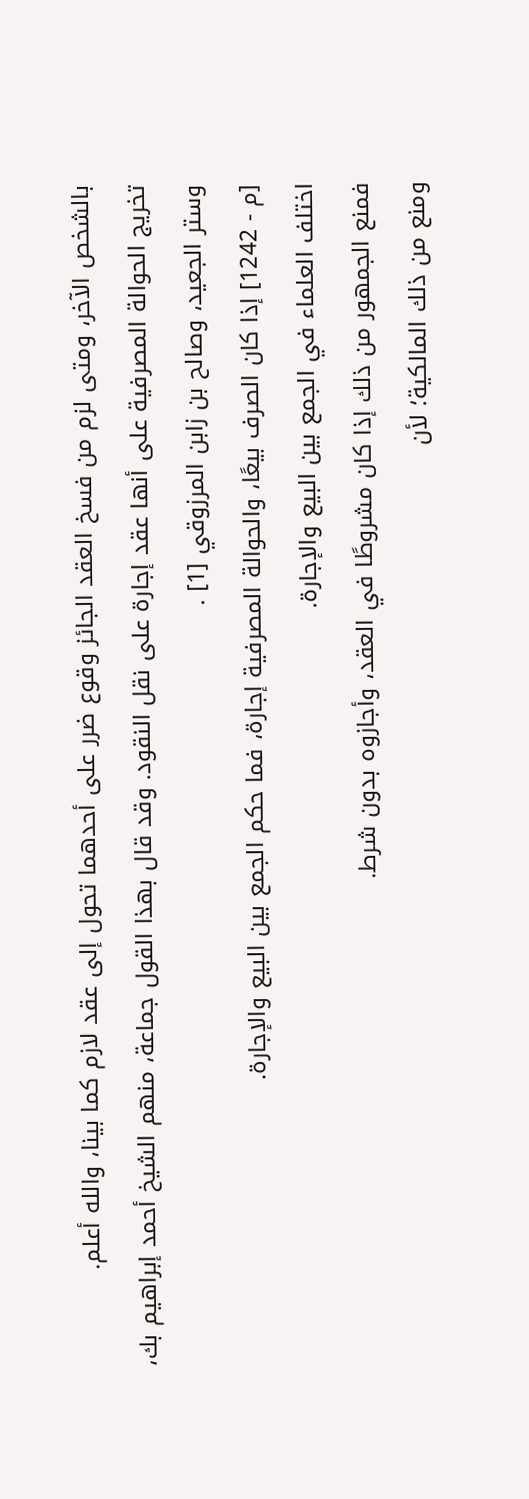بالشخص الآخر، ومتى لزم من فسخ العقد الجائز وقوع ضرر على أحدهما تحول إلى عقد لازم كما بينا، والله أعلم.
تخريج الحوالة المصرفية على أنها عقد إجارة على نقل النقود. وقد قال بهذا القول جماعة، منهم الشيخ أحمد إبراهيم بك، وستر الجعيد، وصالح بن زابن المرزوقي [1] .
[م - 1242] إذا كان الصرف بيعًا، والحوالة المصرفية إجارة، فما حكم الجمع بين البيع والإجارة.
اختلف العلماء في الجمع بين البيع والإجارة.
فمنع الجمهور من ذلك إذا كان مشروطًا في العقد، وأجازوه بدون شرط.
ومنع من ذلك المالكية؛ لأن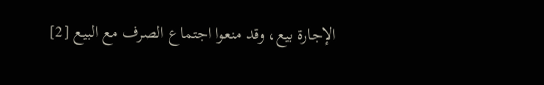الإجارة بيع، وقد منعوا اجتماع الصرف مع البيع [2]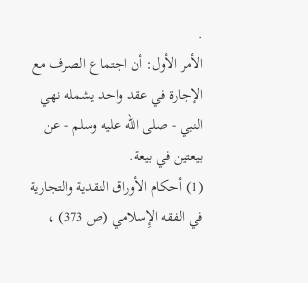.
الأمر الأول: أن اجتماع الصرف مع الإجارة في عقد واحد يشمله نهي النبي - صلى الله عليه وسلم - عن بيعتين في بيعة.
(1) أحكام الأوراق النقدية والتجارية في الفقه الإِسلامي (ص 373) ،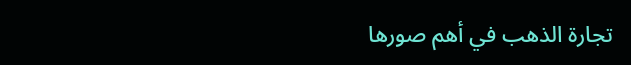تجارة الذهب في أهم صورها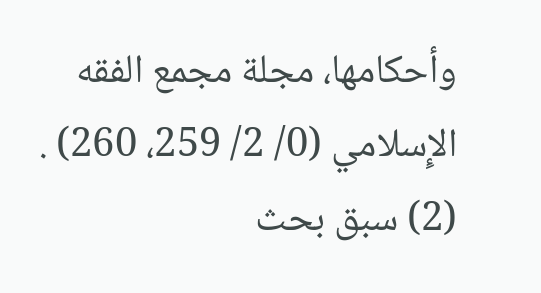وأحكامها، مجلة مجمع الفقه الإِسلامي (0/ 2/ 259، 260) .
(2) سبق بحث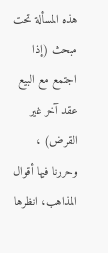هذه المسألة تحت مبحث (إذا اجتمع مع البيع عقد آخر غير القرض) ، وحررنا فيها أقوال المذاهب، انظرها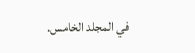في المجلد الخامس.